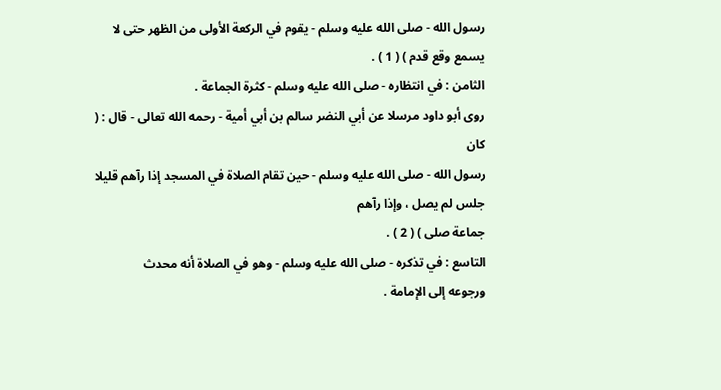رسول الله - صلى الله عليه وسلم - يقوم في الركعة الأولى من الظهر حتى لا يسمع وقع قدم ) ( 1 ) .
الثامن : في انتظاره - صلى الله عليه وسلم - كثرة الجماعة .
روى أبو داود مرسلا عن أبي النضر سالم بن أبي أمية - رحمه الله تعالى - قال : ( كان
رسول الله - صلى الله عليه وسلم - حين تقام الصلاة في المسجد إذا رآهم قليلا جلس لم يصل ، وإذا رآهم
جماعة صلى ) ( 2 ) .
التاسع : في تذكره - صلى الله عليه وسلم - وهو في الصلاة أنه محدث
ورجوعه إلى الإمامة .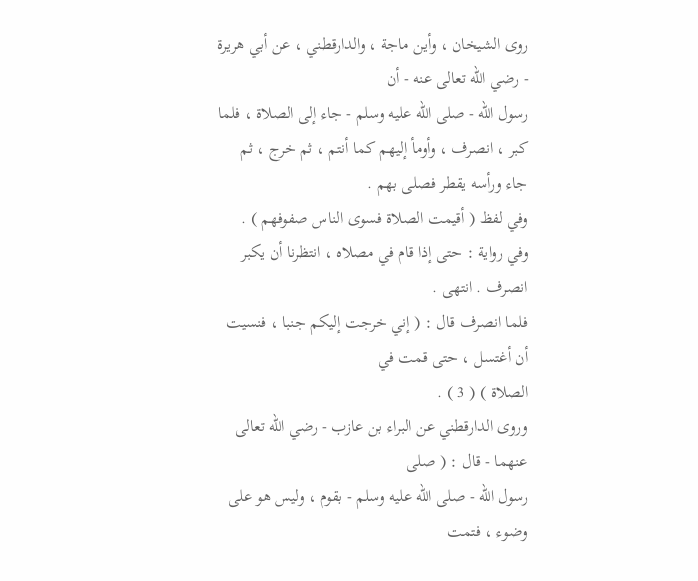روى الشيخان ، وأين ماجة ، والدارقطني ، عن أبي هريرة - رضي الله تعالى عنه - أن
رسول الله - صلى الله عليه وسلم - جاء إلى الصلاة ، فلما كبر ، انصرف ، وأومأ إليهم كما أنتم ، ثم خرج ، ثم
جاء ورأسه يقطر فصلى بهم .
وفي لفظ ( أقيمت الصلاة فسوى الناس صفوفهم ) .
وفي رواية : حتى إذا قام في مصلاه ، انتظرنا أن يكبر انصرف . انتهى .
فلما انصرف قال : ( إني خرجت إليكم جنبا ، فنسيت أن أغتسل ، حتى قمت في
الصلاة ) ( 3 ) .
وروى الدارقطني عن البراء بن عازب - رضي الله تعالى عنهما - قال : ( صلى
رسول الله - صلى الله عليه وسلم - بقوم ، وليس هو على وضوء ، فتمت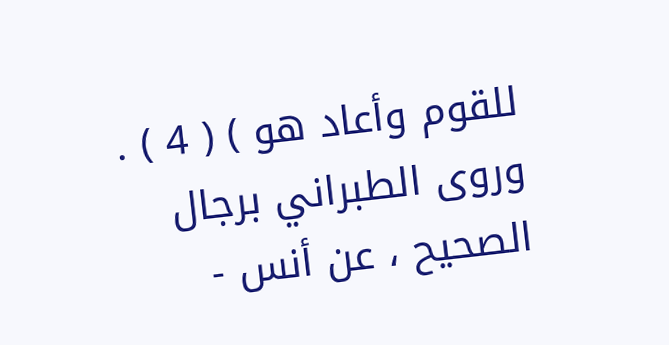للقوم وأعاد هو ) ( 4 ) .
وروى الطبراني برجال الصحيح ، عن أنس -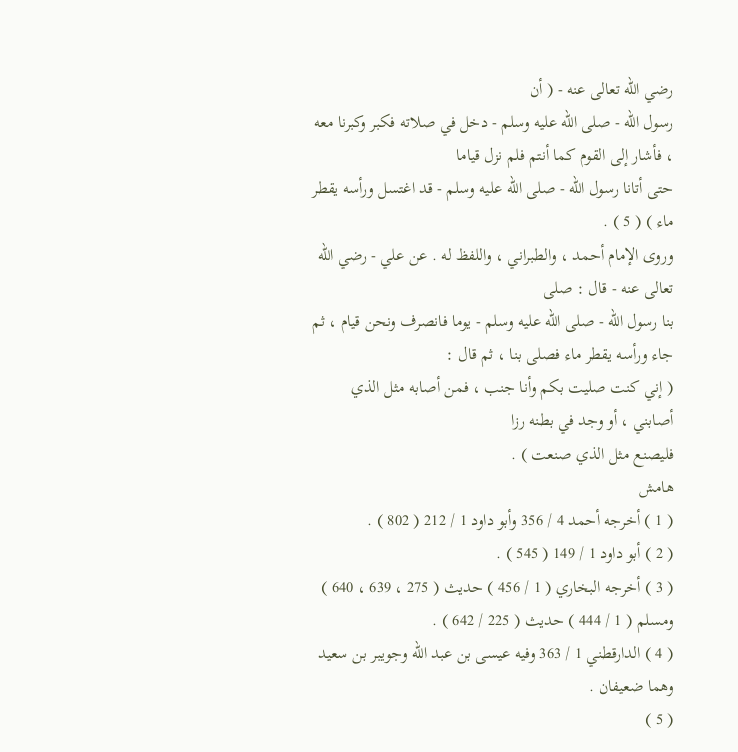رضي الله تعالى عنه - ( أن
رسول الله - صلى الله عليه وسلم - دخل في صلاته فكبر وكبرنا معه ، فأشار إلى القوم كما أنتم فلم نزل قياما
حتى أتانا رسول الله - صلى الله عليه وسلم - قد اغتسل ورأسه يقطر ماء ) ( 5 ) .
وروى الإمام أحمد ، والطبراني ، واللفظ له . عن علي - رضي الله تعالى عنه - قال : صلى
بنا رسول الله - صلى الله عليه وسلم - يوما فانصرف ونحن قيام ، ثم جاء ورأسه يقطر ماء فصلى بنا ، ثم قال :
( إني كنت صليت بكم وأنا جنب ، فمن أصابه مثل الذي أصابني ، أو وجد في بطنه رزا
فليصنع مثل الذي صنعت ) .
هامش
( 1 ) أخرجه أحمد 4 / 356 وأبو داود 1 / 212 ( 802 ) .
( 2 ) أبو داود 1 / 149 ( 545 ) .
( 3 ) أخرجه البخاري ( 1 / 456 ) حديث ( 275 ، 639 ، 640 ) ومسلم ( 1 / 444 ) حديث ( 225 / 642 ) .
( 4 ) الدارقطني 1 / 363 وفيه عيسى بن عبد الله وجويبر بن سعيد وهما ضعيفان .
( 5 )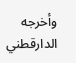وأخرجه الدارقطني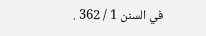في السنن 1 / 362 .